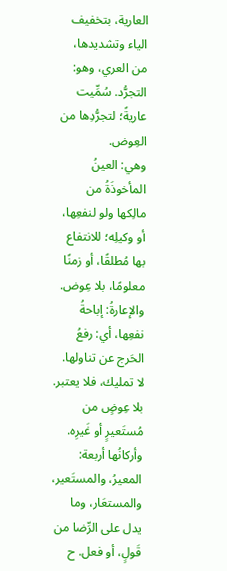العارية، بتخفيف الياء وتشديدها، من العري، وهو: التجرُّد. سُمِّيت عاريةً؛ لتجرُّدِها من العِوض.
وهي: العينُ المأخوذَةُ من مالِكها ولو لنفعِها، أو وكيلِه؛ للانتفاع بها مُطلقًا، أو زمنًا معلومًا، بلا عِوض. والإعارةُ: إباحةُ نفعِها، أي: رفعُ الحَرج عن تناولها. لا تمليك، فلا يعتبر. بلا عِوضٍ من مُستَعيرٍ أو غَيرِه. وأركانُها أربعة: المعيرُ، والمستَعير، والمستعَار، وما يدل على الرِّضا من قَولٍ، أو فعل. ح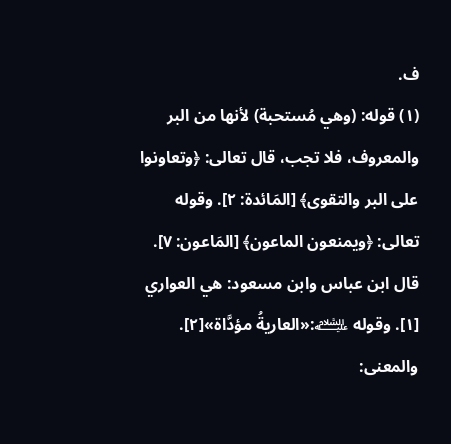ف.
(١) قوله: (وهي مُستحبة) لأنها من البر والمعروف، فلا تجب، قال تعالى: ﴿وتعاونوا على البر والتقوى﴾ [المَائدة: ٢]. وقوله تعالى: ﴿ويمنعون الماعون﴾ [المَاعون: ٧]. قال ابن عباس وابن مسعود: هي العواري [١]. وقوله ﵇:«العاريةُ مؤدَّاة»[٢]. والمعنى: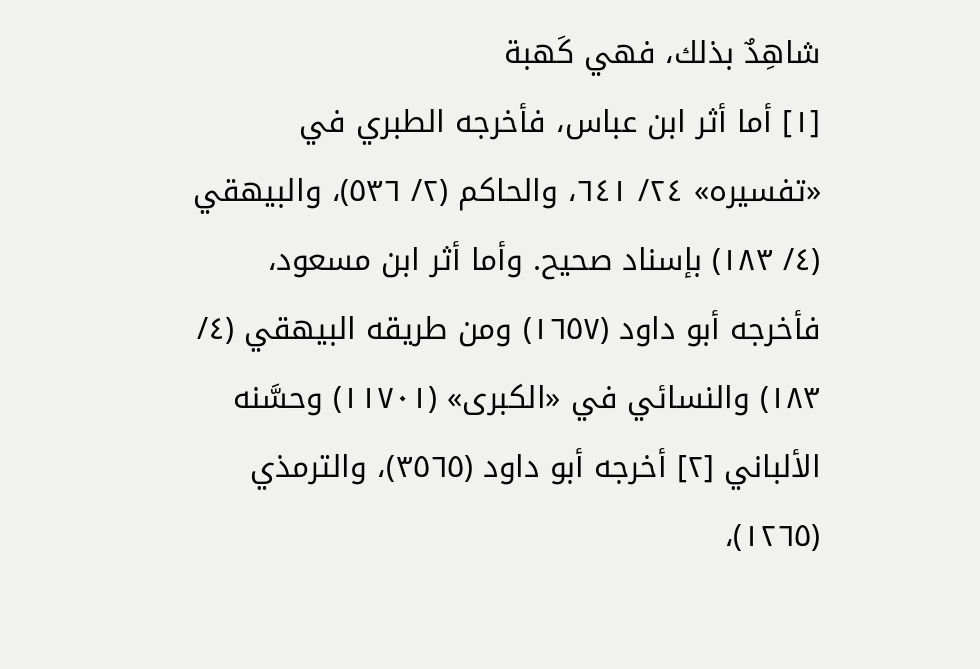شاهِدٌ بذلك، فهي كَهبة
[١] أما أثر ابن عباس، فأخرجه الطبري في «تفسيره» ٢٤/ ٦٤١، والحاكم (٢/ ٥٣٦)، والبيهقي (٤/ ١٨٣) بإسناد صحيح. وأما أثر ابن مسعود، فأخرجه أبو داود (١٦٥٧) ومن طريقه البيهقي (٤/ ١٨٣) والنسائي في «الكبرى» (١١٧٠١) وحسَّنه الألباني [٢] أخرجه أبو داود (٣٥٦٥)، والترمذي (١٢٦٥)،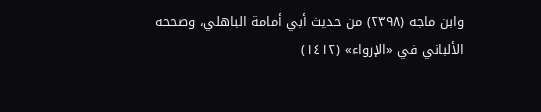وابن ماجه (٢٣٩٨) من حديث أبي أمامة الباهلي، وصححه الألباني في «الإرواء» (١٤١٢)